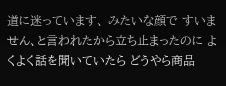道に迷っています、 みたいな顔で すいません、と言われたから立ち止まったのに よくよく話を聞いていたら どうやら商品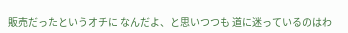販売だったというオチに なんだよ、と思いつつも 道に迷っているのはわ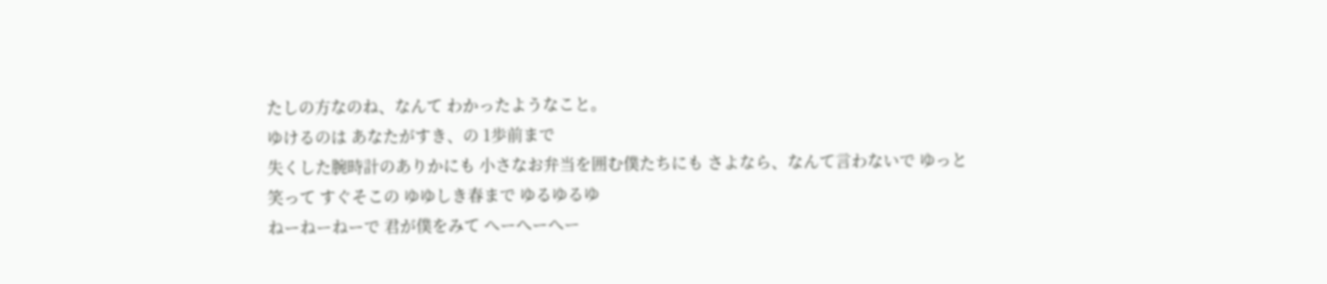たしの方なのね、なんて わかったようなこと。
ゆけるのは あなたがすき、の 1歩前まで
失くした腕時計のありかにも 小さなお弁当を囲む僕たちにも さよなら、なんて言わないで ゆっと笑って すぐそこの ゆゆしき春まで ゆるゆるゆ
ねーねーねーで 君が僕をみて へーへーへー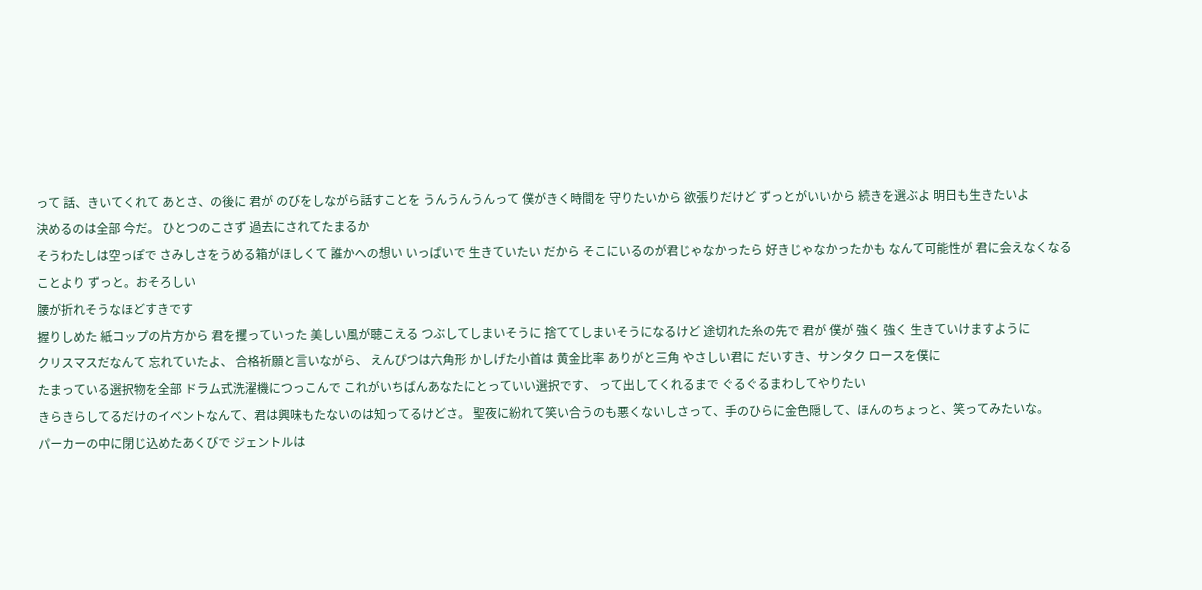って 話、きいてくれて あとさ、の後に 君が のびをしながら話すことを うんうんうんって 僕がきく時間を 守りたいから 欲張りだけど ずっとがいいから 続きを選ぶよ 明日も生きたいよ
決めるのは全部 今だ。 ひとつのこさず 過去にされてたまるか
そうわたしは空っぽで さみしさをうめる箱がほしくて 誰かへの想い いっぱいで 生きていたい だから そこにいるのが君じゃなかったら 好きじゃなかったかも なんて可能性が 君に会えなくなることより ずっと。おそろしい
腰が折れそうなほどすきです
握りしめた 紙コップの片方から 君を攫っていった 美しい風が聴こえる つぶしてしまいそうに 捨ててしまいそうになるけど 途切れた糸の先で 君が 僕が 強く 強く 生きていけますように
クリスマスだなんて 忘れていたよ、 合格祈願と言いながら、 えんぴつは六角形 かしげた小首は 黄金比率 ありがと三角 やさしい君に だいすき、サンタク ロースを僕に
たまっている選択物を全部 ドラム式洗濯機につっこんで これがいちばんあなたにとっていい選択です、 って出してくれるまで ぐるぐるまわしてやりたい
きらきらしてるだけのイベントなんて、君は興味もたないのは知ってるけどさ。 聖夜に紛れて笑い合うのも悪くないしさって、手のひらに金色隠して、ほんのちょっと、笑ってみたいな。
パーカーの中に閉じ込めたあくびで ジェントルは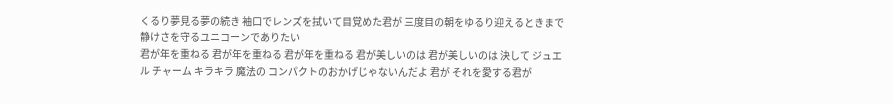くるり夢見る夢の続き 袖口でレンズを拭いて目覚めた君が 三度目の朝をゆるり迎えるときまで 静けさを守るユニコーンでありたい
君が年を重ねる 君が年を重ねる 君が年を重ねる 君が美しいのは 君が美しいのは 決して ジュエル チャーム キラキラ 魔法の コンパクトのおかげじゃないんだよ 君が それを愛する君が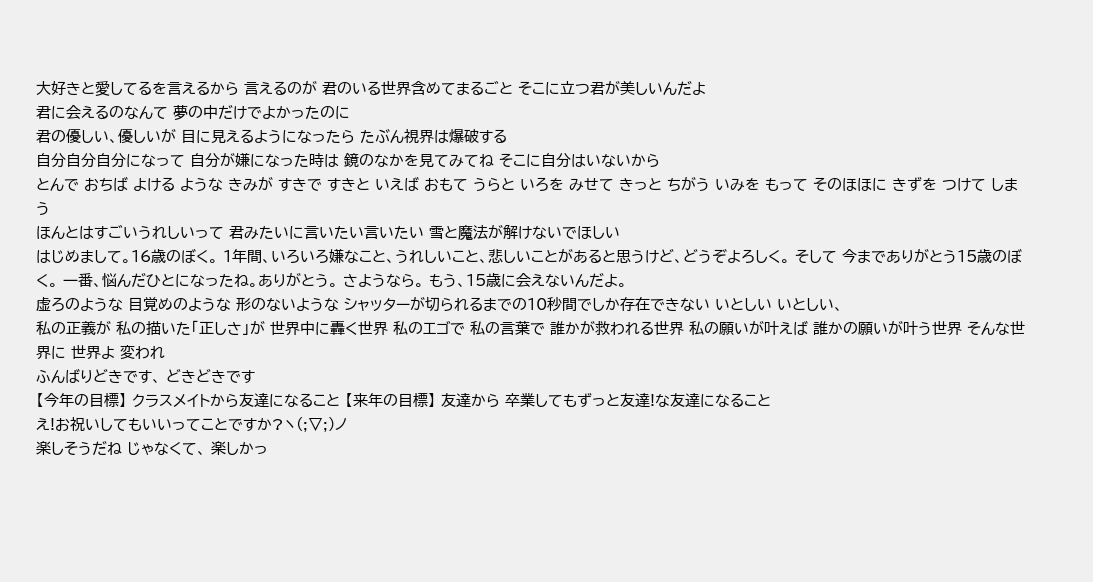大好きと愛してるを言えるから 言えるのが 君のいる世界含めてまるごと そこに立つ君が美しいんだよ
君に会えるのなんて 夢の中だけでよかったのに
君の優しい、優しいが 目に見えるようになったら たぶん視界は爆破する
自分自分自分になって 自分が嫌になった時は 鏡のなかを見てみてね そこに自分はいないから
とんで おちば よける ような きみが すきで すきと いえば おもて うらと いろを みせて きっと ちがう いみを もって そのほほに きずを つけて しまう
ほんとはすごいうれしいって 君みたいに言いたい言いたい 雪と魔法が解けないでほしい
はじめまして。16歳のぼく。 1年間、いろいろ嫌なこと、うれしいこと、悲しいことがあると思うけど、どうぞよろしく。 そして 今までありがとう15歳のぼく。 一番、悩んだひとになったね。ありがとう。 さようなら。 もう、15歳に会えないんだよ。
虚ろのような 目覚めのような 形のないような シャッターが切られるまでの10秒間でしか存在できない いとしい いとしい、
私の正義が 私の描いた「正しさ」が 世界中に轟く世界 私のエゴで 私の言葉で 誰かが救われる世界 私の願いが叶えば 誰かの願いが叶う世界 そんな世界に 世界よ 変われ
ふんばりどきです、 どきどきです
【今年の目標】 クラスメイトから友達になること 【来年の目標】 友達から 卒業してもずっと友達!な友達になること
え!お祝いしてもいいってことですか?ヽ(;▽;)ノ
楽しそうだね じゃなくて、 楽しかっ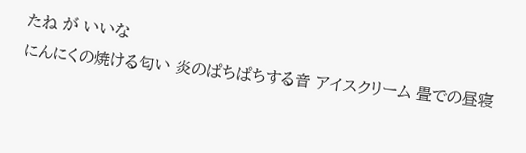たね が いいな
にんにくの焼ける匂い 炎のぱちぱちする音 アイスクリーム 畳での昼寝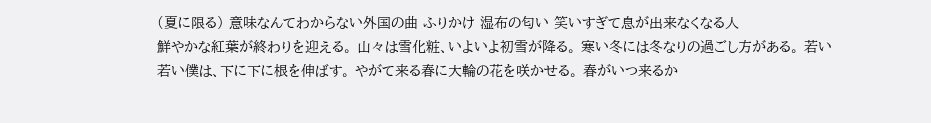(夏に限る) 意味なんてわからない外国の曲 ふりかけ 湿布の匂い 笑いすぎて息が出来なくなる人
鮮やかな紅葉が終わりを迎える。 山々は雪化粧、いよいよ初雪が降る。 寒い冬には冬なりの過ごし方がある。 若い若い僕は、下に下に根を伸ばす。 やがて来る春に大輪の花を咲かせる。 春がいつ来るか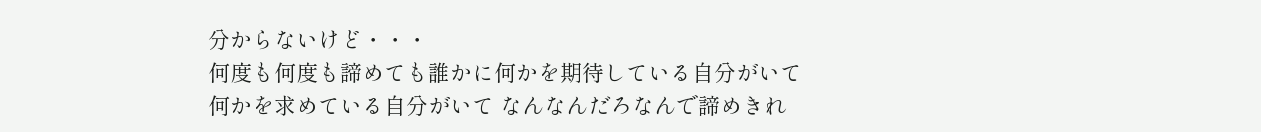分からないけど・・・
何度も何度も諦めても誰かに何かを期待している自分がいて何かを求めている自分がいて なんなんだろなんで諦めきれ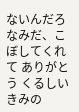ないんだろ
なみだ、こぼしてくれて ありがとう くるしい きみの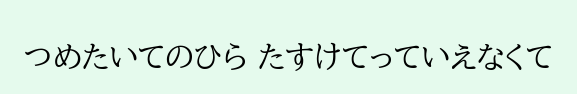つめたいてのひら たすけてっていえなくて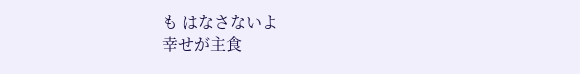も はなさないよ
幸せが主食